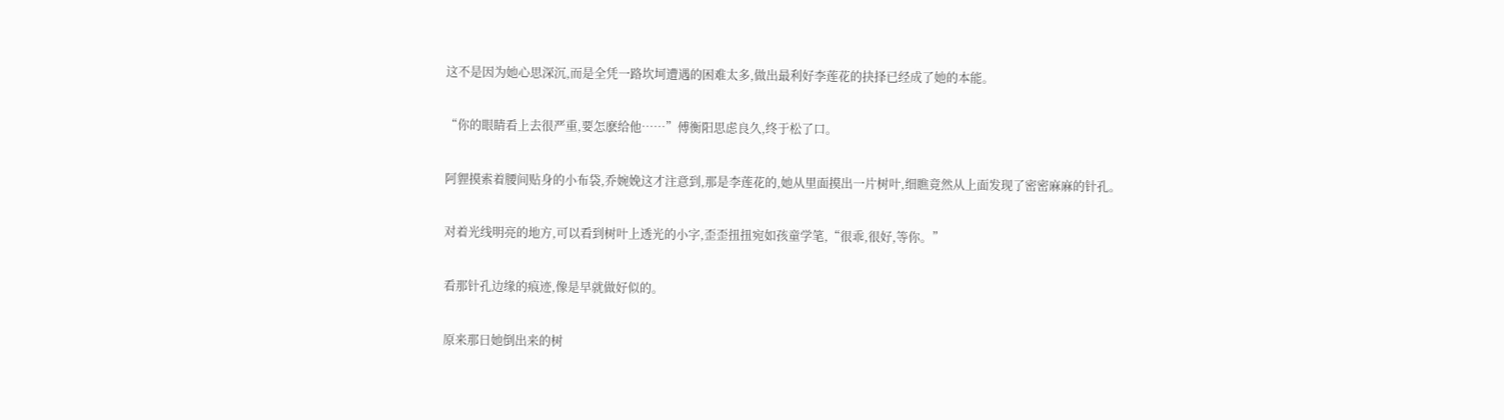这不是因为她心思深沉,而是全凭一路坎坷遭遇的困难太多,做出最利好李莲花的抉择已经成了她的本能。

“你的眼睛看上去很严重,要怎麽给他……”傅衡阳思虑良久,终于松了口。

阿貍摸索着腰间贴身的小布袋,乔婉娩这才注意到,那是李莲花的,她从里面摸出一片树叶,细瞧竟然从上面发现了密密麻麻的针孔。

对着光线明亮的地方,可以看到树叶上透光的小字,歪歪扭扭宛如孩童学笔,“很乖,很好,等你。”

看那针孔边缘的痕迹,像是早就做好似的。

原来那日她倒出来的树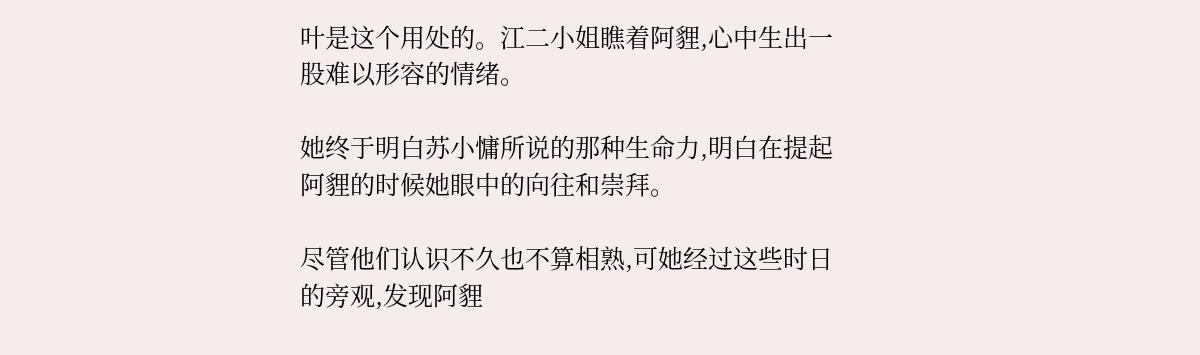叶是这个用处的。江二小姐瞧着阿貍,心中生出一股难以形容的情绪。

她终于明白苏小慵所说的那种生命力,明白在提起阿貍的时候她眼中的向往和崇拜。

尽管他们认识不久也不算相熟,可她经过这些时日的旁观,发现阿貍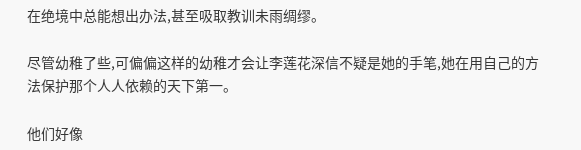在绝境中总能想出办法,甚至吸取教训未雨绸缪。

尽管幼稚了些,可偏偏这样的幼稚才会让李莲花深信不疑是她的手笔,她在用自己的方法保护那个人人依赖的天下第一。

他们好像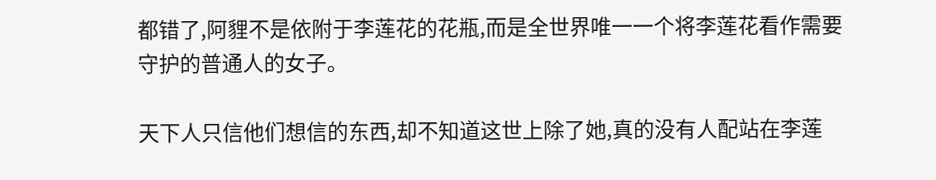都错了,阿貍不是依附于李莲花的花瓶,而是全世界唯一一个将李莲花看作需要守护的普通人的女子。

天下人只信他们想信的东西,却不知道这世上除了她,真的没有人配站在李莲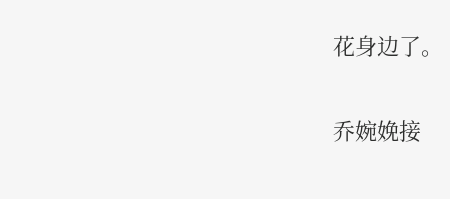花身边了。

乔婉娩接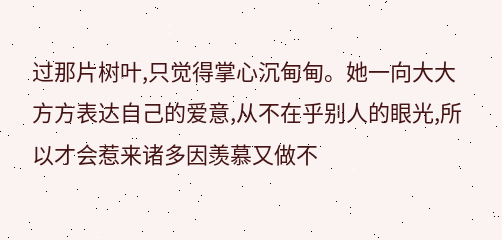过那片树叶,只觉得掌心沉甸甸。她一向大大方方表达自己的爱意,从不在乎别人的眼光,所以才会惹来诸多因羡慕又做不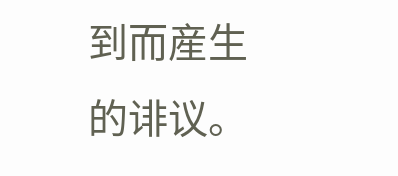到而産生的诽议。